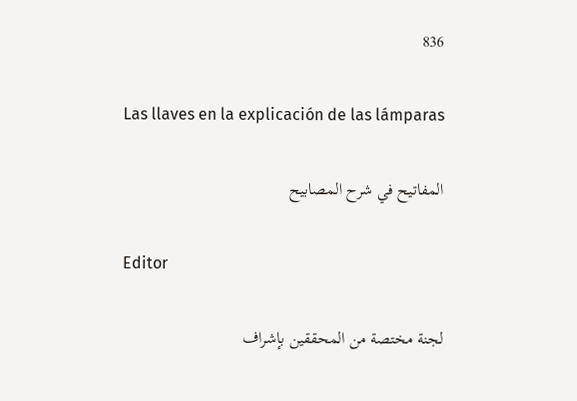836

Las llaves en la explicación de las lámparas

المفاتيح في شرح المصابيح

Editor

لجنة مختصة من المحققين بإشراف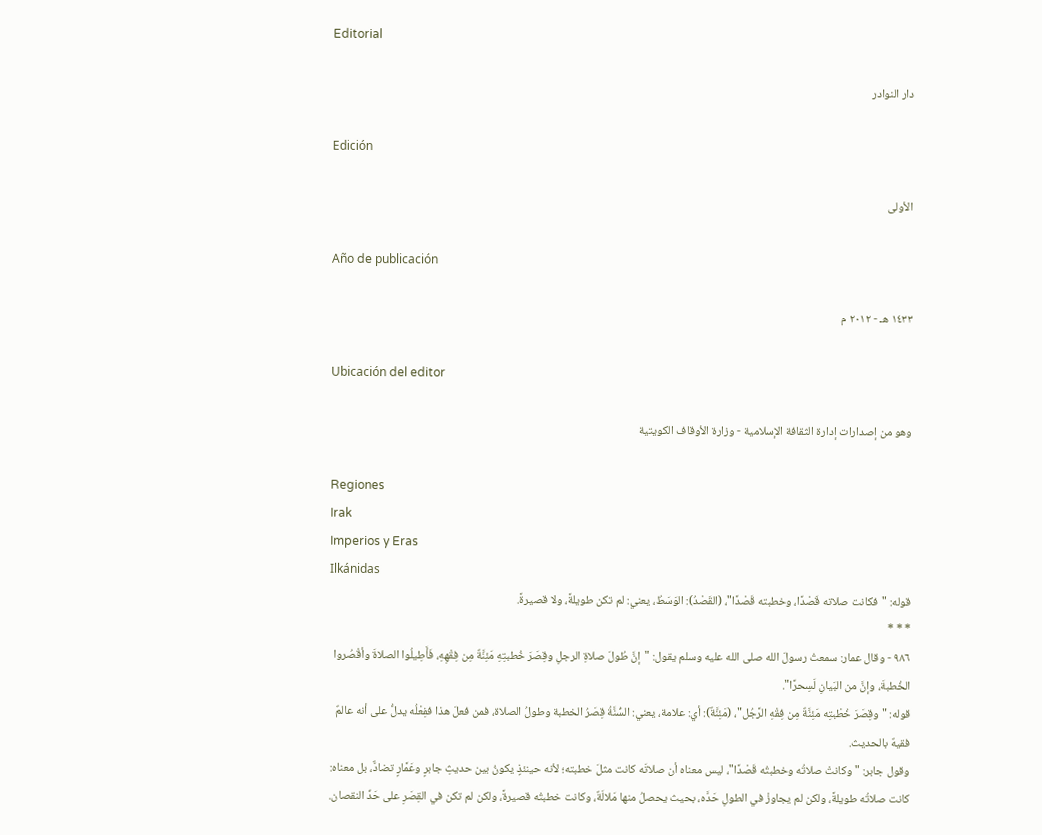Editorial

دار النوادر

Edición

الأولى

Año de publicación

١٤٣٣ هـ - ٢٠١٢ م

Ubicación del editor

وهو من إصدارات إدارة الثقافة الإسلامية - وزارة الأوقاف الكويتية

Regiones
Irak
Imperios y Eras
Ilkánidas
قوله: "فكانت صلاته قَصْدًا، وخطبته قَصْدًا"، (القَصْدُ): الوَسَطُ، يعني: لم تكن طويلةً، ولا قصيرةً.
* * *
٩٨٦ - وقال عمار: سمعتُ رسولَ الله صلى الله عليه وسلم يقول: "إنَّ طُولَ صلاةِ الرجلِ وقِصَرَ خُطبتِهِ مَئِنَّةٌ مِن فِقْهِهِ، فَأَطِيلُوا الصلاةَ وأقْصُروا الخُطبةَ، وإنَّ من البَيانِ لَسِحرًا".
قوله: "وقِصَرَ خُطْبتِه مَئِنَّةٌ مِن فِقْهِ الرَّجُل"، (مَئِنَّةٌ): أي: علامة، يعني: السُّنَّةُ قِصَرُ الخطبة وطولُ الصلاة، فمن فعلَ هذا ففِعْلُه يدلُّ على أنه عالمٌ فقيهٌ بالحديث.
وقول جابر: "وكانتْ صلاتُه وخطبتُه قَصْدًا"، ليس معناه أن صلاتَه كانت مثلَ خطبته؛ لأنه حينئذٍ يكونُ بين حديثِ جابرٍ وعَمَّارٍ تضادٌّ، بل معناه: كانت صلاتُه طويلةً، ولكن لم يجاوزْ في الطولِ حَدَّه، بحيث يحصلُ منها مَلالَةٌ، وكانت خطبتُه قصيرةً، ولكن لم تكن في القِصَرِ على حَدِّ النقصان.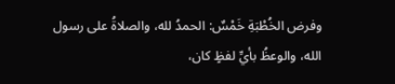وفرض الخُطْبَةِ خَمْسٌ: الحمدُ لله، والصلاةُ على رسول الله، والوعظُ بأيِّ لفظٍ كان،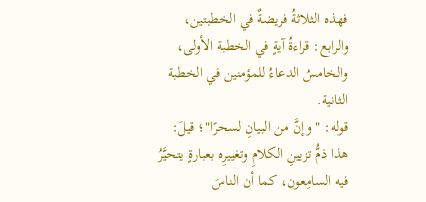فهذه الثلاثةُ فريضةٌ في الخطبتين، والرابع: قراءةُ آيةٍ في الخطبة الأولى، والخامسُ الدعاءُ للمؤمنين في الخطبة الثانية.
قوله: "وإنَّ من البيانِ لسحرًا"؛ قيلَ: هذا ذمُّ تزيينِ الكلامِ وتغييرِه بعبارةٍ يتحيَّرُ فيه السامِعون، كما أن الناسَ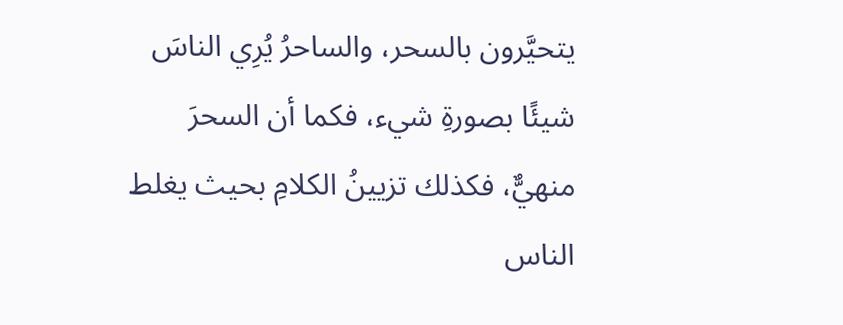يتحيَّرون بالسحر، والساحرُ يُرِي الناسَ شيئًا بصورةِ شيء، فكما أن السحرَ منهيٌّ، فكذلك تزيينُ الكلامِ بحيث يغلط الناس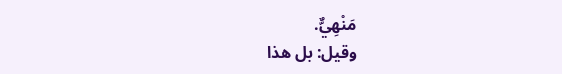مَنْهِيٌّ.
وقيل: بل هذا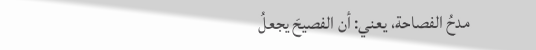مدحُ الفصاحة، يعني: أن الفصيحَ يجعلُ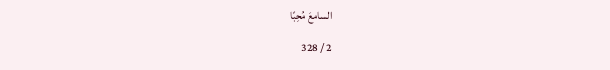السامعَ مُحِبًا

2 / 328